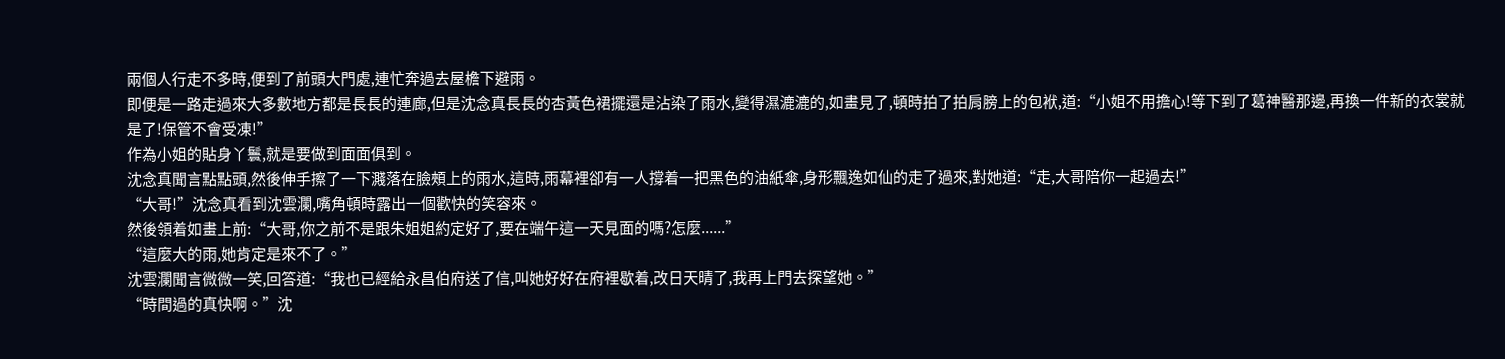兩個人行走不多時,便到了前頭大門處,連忙奔過去屋檐下避雨。
即便是一路走過來大多數地方都是長長的連廊,但是沈念真長長的杏黃色裙擺還是沾染了雨水,變得濕漉漉的,如畫見了,頓時拍了拍肩膀上的包袱,道:“小姐不用擔心!等下到了葛神醫那邊,再換一件新的衣裳就是了!保管不會受凍!”
作為小姐的貼身丫鬟,就是要做到面面俱到。
沈念真聞言點點頭,然後伸手擦了一下濺落在臉頰上的雨水,這時,雨幕裡卻有一人撐着一把黑色的油紙傘,身形飄逸如仙的走了過來,對她道:“走,大哥陪你一起過去!”
“大哥!”沈念真看到沈雲瀾,嘴角頓時露出一個歡快的笑容來。
然後領着如畫上前:“大哥,你之前不是跟朱姐姐約定好了,要在端午這一天見面的嗎?怎麼......”
“這麼大的雨,她肯定是來不了。”
沈雲瀾聞言微微一笑,回答道:“我也已經給永昌伯府送了信,叫她好好在府裡歇着,改日天晴了,我再上門去探望她。”
“時間過的真快啊。”沈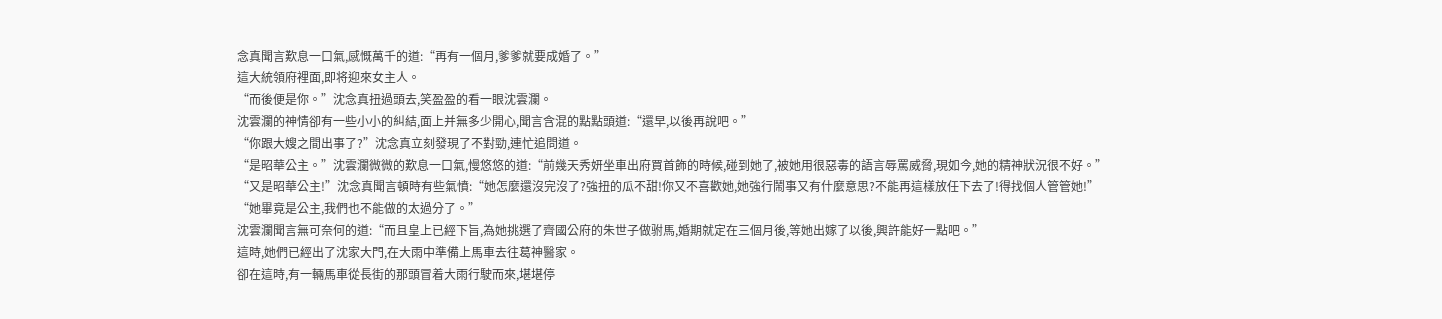念真聞言歎息一口氣,感慨萬千的道:“再有一個月,爹爹就要成婚了。”
這大統領府裡面,即将迎來女主人。
“而後便是你。”沈念真扭過頭去,笑盈盈的看一眼沈雲瀾。
沈雲瀾的神情卻有一些小小的糾結,面上并無多少開心,聞言含混的點點頭道:“還早,以後再說吧。”
“你跟大嫂之間出事了?”沈念真立刻發現了不對勁,連忙追問道。
“是昭華公主。”沈雲瀾微微的歎息一口氣,慢悠悠的道:“前幾天秀妍坐車出府買首飾的時候,碰到她了,被她用很惡毒的語言辱罵威脅,現如今,她的精神狀況很不好。”
“又是昭華公主!”沈念真聞言頓時有些氣憤:“她怎麼還沒完沒了?強扭的瓜不甜!你又不喜歡她,她強行鬧事又有什麼意思?不能再這樣放任下去了!得找個人管管她!”
“她畢竟是公主,我們也不能做的太過分了。”
沈雲瀾聞言無可奈何的道:“而且皇上已經下旨,為她挑選了齊國公府的朱世子做驸馬,婚期就定在三個月後,等她出嫁了以後,興許能好一點吧。”
這時,她們已經出了沈家大門,在大雨中準備上馬車去往葛神醫家。
卻在這時,有一輛馬車從長街的那頭冒着大雨行駛而來,堪堪停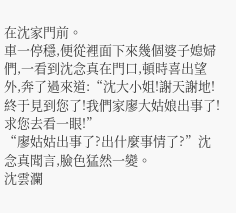在沈家門前。
車一停穩,便從裡面下來幾個婆子媳婦們,一看到沈念真在門口,頓時喜出望外,奔了過來道:“沈大小姐!謝天謝地!終于見到您了!我們家廖大姑娘出事了!求您去看一眼!”
“廖姑姑出事了?出什麼事情了?”沈念真聞言,臉色猛然一變。
沈雲瀾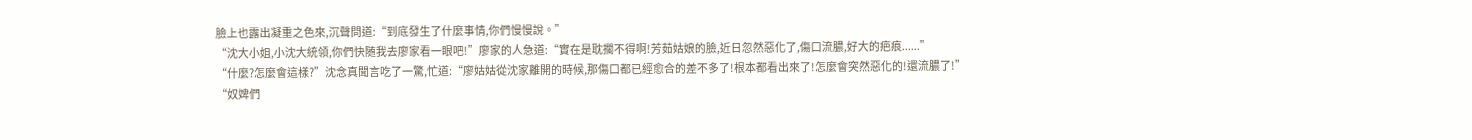臉上也露出凝重之色來,沉聲問道:“到底發生了什麼事情,你們慢慢說。”
“沈大小姐,小沈大統領,你們快随我去廖家看一眼吧!”廖家的人急道:“實在是耽擱不得啊!芳茹姑娘的臉,近日忽然惡化了,傷口流膿,好大的疤痕......”
“什麼?怎麼會這樣?”沈念真聞言吃了一驚,忙道:“廖姑姑從沈家離開的時候,那傷口都已經愈合的差不多了!根本都看出來了!怎麼會突然惡化的!還流膿了!”
“奴婢們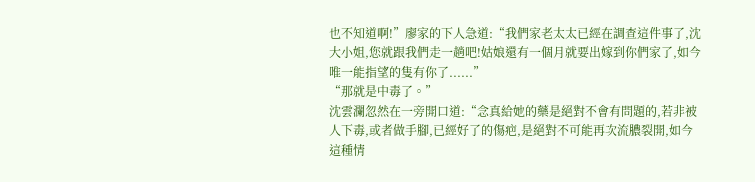也不知道啊!”廖家的下人急道:“我們家老太太已經在調查這件事了,沈大小姐,您就跟我們走一趟吧!姑娘還有一個月就要出嫁到你們家了,如今唯一能指望的隻有你了......”
“那就是中毒了。”
沈雲瀾忽然在一旁開口道:“念真給她的藥是絕對不會有問題的,若非被人下毒,或者做手腳,已經好了的傷疤,是絕對不可能再次流膿裂開,如今這種情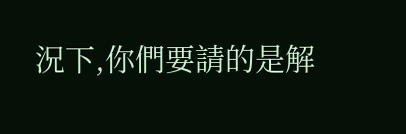況下,你們要請的是解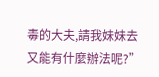毒的大夫,請我妹妹去又能有什麼辦法呢?”